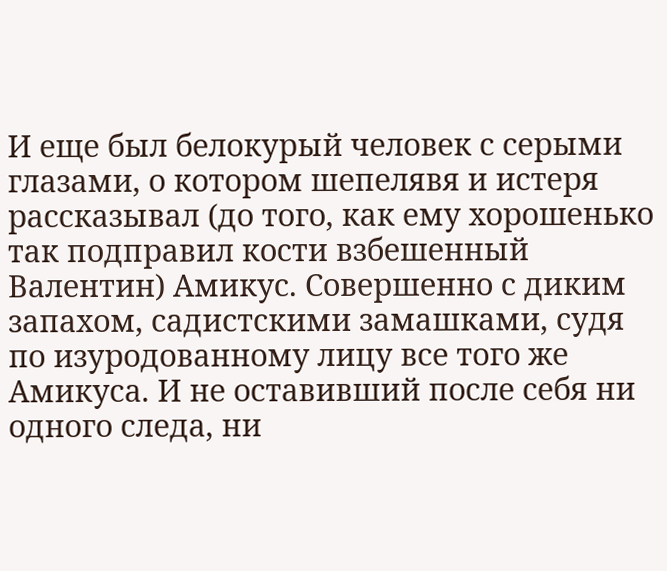И еще был белокурый человек с серыми глазами, о котором шепелявя и истеря рассказывал (до того, как ему хорошенько так подправил кости взбешенный Валентин) Амикус. Совершенно с диким запахом, садистскими замашками, судя по изуродованному лицу все того же Амикуса. И не оставивший после себя ни одного следа, ни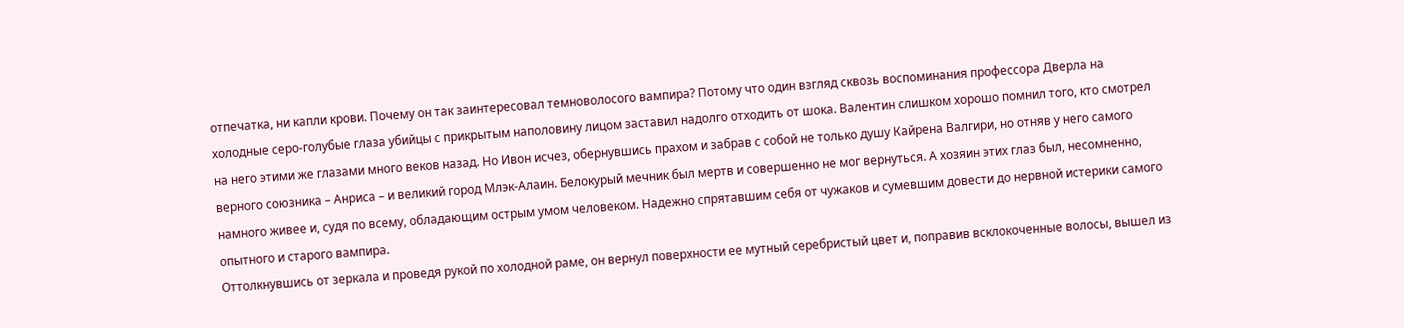отпечатка, ни капли крови. Почему он так заинтересовал темноволосого вампира? Потому что один взгляд сквозь воспоминания профессора Дверла на холодные серо-голубые глаза убийцы с прикрытым наполовину лицом заставил надолго отходить от шока. Валентин слишком хорошо помнил того, кто смотрел на него этими же глазами много веков назад. Но Ивон исчез, обернувшись прахом и забрав с собой не только душу Кайрена Валгири, но отняв у него самого верного союзника – Анриса – и великий город Млэк-Алаин. Белокурый мечник был мертв и совершенно не мог вернуться. А хозяин этих глаз был, несомненно, намного живее и, судя по всему, обладающим острым умом человеком. Надежно спрятавшим себя от чужаков и сумевшим довести до нервной истерики самого опытного и старого вампира.
Оттолкнувшись от зеркала и проведя рукой по холодной раме, он вернул поверхности ее мутный серебристый цвет и, поправив всклокоченные волосы, вышел из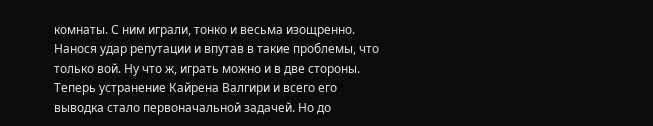комнаты. С ним играли, тонко и весьма изощренно. Нанося удар репутации и впутав в такие проблемы, что только вой. Ну что ж, играть можно и в две стороны. Теперь устранение Кайрена Валгири и всего его выводка стало первоначальной задачей. Но до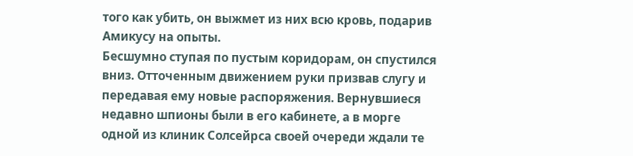того как убить, он выжмет из них всю кровь, подарив Амикусу на опыты.
Бесшумно ступая по пустым коридорам, он спустился вниз. Отточенным движением руки призвав слугу и передавая ему новые распоряжения. Вернувшиеся недавно шпионы были в его кабинете, а в морге одной из клиник Солсейрса своей очереди ждали те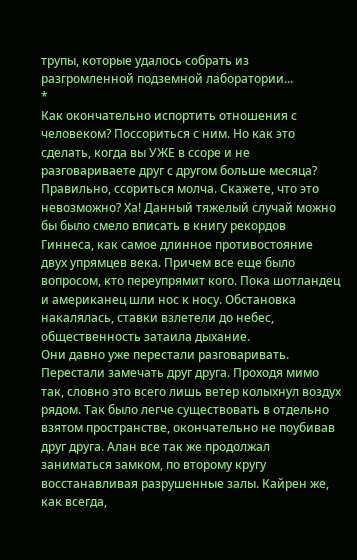трупы, которые удалось собрать из разгромленной подземной лаборатории...
*
Как окончательно испортить отношения с человеком? Поссориться с ним. Но как это сделать, когда вы УЖЕ в ссоре и не разговариваете друг с другом больше месяца? Правильно, ссориться молча. Скажете, что это невозможно? Ха! Данный тяжелый случай можно бы было смело вписать в книгу рекордов Гиннеса, как самое длинное противостояние двух упрямцев века. Причем все еще было вопросом, кто переупрямит кого. Пока шотландец и американец шли нос к носу. Обстановка накалялась, ставки взлетели до небес, общественность затаила дыхание.
Они давно уже перестали разговаривать. Перестали замечать друг друга. Проходя мимо так, словно это всего лишь ветер колыхнул воздух рядом. Так было легче существовать в отдельно взятом пространстве, окончательно не поубивав друг друга. Алан все так же продолжал заниматься замком, по второму кругу восстанавливая разрушенные залы. Кайрен же, как всегда,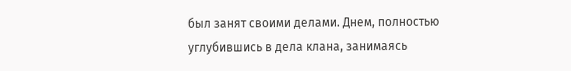был занят своими делами. Днем, полностью углубившись в дела клана, занимаясь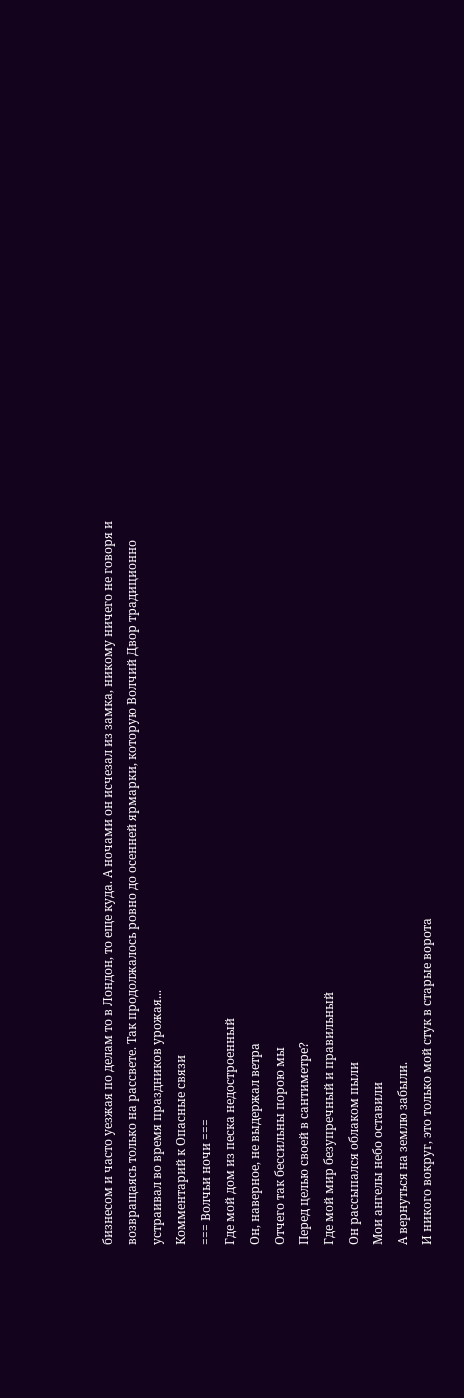бизнесом и часто уезжая по делам то в Лондон, то еще куда. А ночами он исчезал из замка, никому ничего не говоря и возвращаясь только на рассвете. Так продолжалось ровно до осенней ярмарки, которую Волчий Двор традиционно устраивал во время праздников урожая...
Комментарий к Опасные связи
=== Волчьи ночи ===
Где мой дом из песка недостроенный
Он, наверное, не выдержал ветра
Отчего так бессильны порою мы
Перед целью своей в сантиметре?
Где мой мир безупречный и правильный
Он рассыпался облаком пыли
Мои ангелы небо оставили
А вернуться на землю забыли.
И никого вокруг, это только мой стук в старые ворота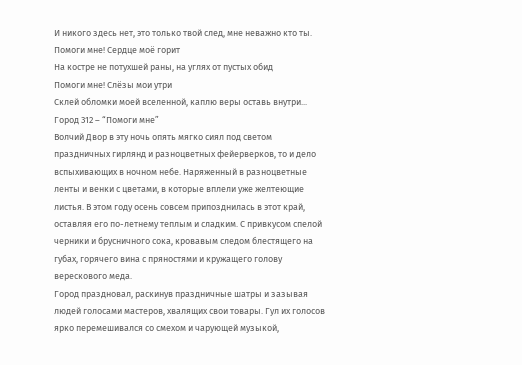И никого здесь нет, это только твой след, мне неважно кто ты.
Помоги мне! Сердце моё горит
На костре не потухшей раны, на углях от пустых обид
Помоги мне! Слёзы мои утри
Склей обломки моей вселенной, каплю веры оставь внутри...
Город 312 – “Помоги мне”
Волчий Двор в эту ночь опять мягко сиял под светом праздничных гирлянд и разноцветных фейерверков, то и дело вспыхивающих в ночном небе. Наряженный в разноцветные ленты и венки с цветами, в которые вплели уже желтеющие листья. В этом году осень совсем припозднилась в этот край, оставляя его по-летнему теплым и сладким. С привкусом спелой черники и брусничного сока, кровавым следом блестящего на губах, горячего вина с пряностями и кружащего голову верескового меда.
Город праздновал, раскинув праздничные шатры и зазывая людей голосами мастеров, хвалящих свои товары. Гул их голосов ярко перемешивался со смехом и чарующей музыкой,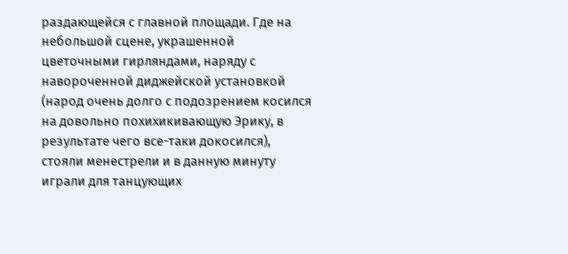раздающейся с главной площади. Где на небольшой сцене, украшенной цветочными гирляндами, наряду с навороченной диджейской установкой (народ очень долго с подозрением косился на довольно похихикивающую Эрику, в результате чего все-таки докосился), стояли менестрели и в данную минуту играли для танцующих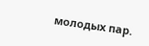молодых пар.